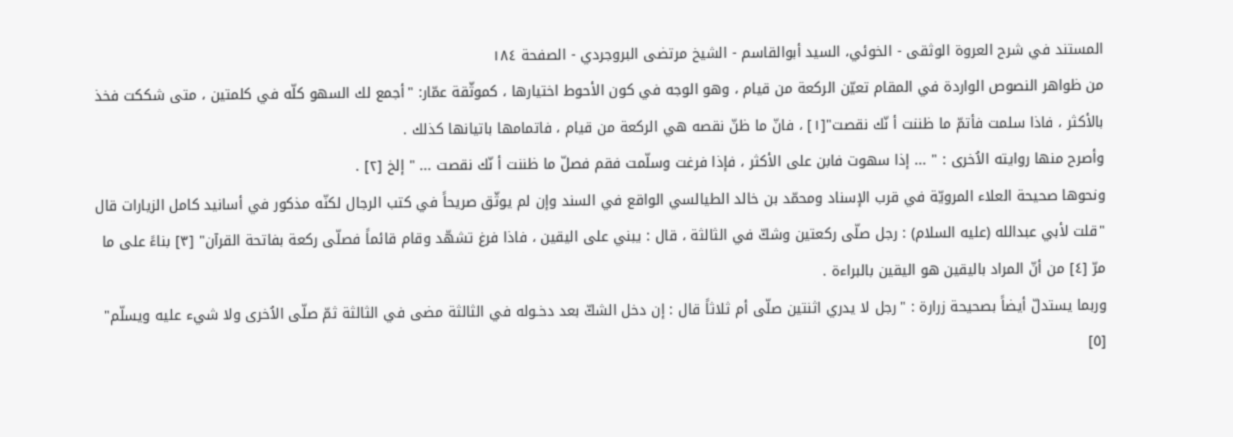المستند في شرح العروة الوثقى - الخوئي، السيد أبوالقاسم - الشيخ مرتضى البروجردي - الصفحة ١٨٤
من ظواهر النصوص الواردة في المقام تعيّن الركعة من قيام ، وهو الوجه في كون الأحوط اختيارها ، كموثّقة عمّار: "أجمع لك السهو كلّه في كلمتين ، متى شككت فخذ بالأكثر ، فاذا سلمت فأتمّ ما ظننت أ نّك نقصت"[١] ، فانّ ما ظنّ نقصه هي الركعة من قيام ، فاتمامها باتيانها كذلك .
وأصرح منها روايته الاُخرى : " ... إذا سهوت فابن على الأكثر ، فإذا فرغت وسلّمت فقم فصلّ ما ظننت أ نّك نقصت ... " إلخ [٢] .
ونحوها صحيحة العلاء المرويّة في قرب الإسناد ومحمّد بن خالد الطيالسي الواقع في السند وإن لم يوثّق صريحاً في كتب الرجال لكنّه مذكور في أسانيد كامل الزيارات قال "قلت لأبي عبدالله (عليه السلام) : رجل صلّى ركعتين وشكّ في الثالثة ، قال : يبني على اليقين ، فاذا فرغ تشهّد وقام قائماً فصلّى ركعة بفاتحة القرآن" [٣] بناءً على ما مرّ [٤] من أنّ المراد باليقين هو اليقين بالبراءة .
وربما يستدلّ أيضاً بصحيحة زرارة : "رجل لا يدري اثنتين صلّى أم ثلاثاً قال : إن دخل الشكّ بعد دخـوله في الثالثة مضى في الثالثة ثمّ صلّى الاُخرى ولا شيء عليه ويسلّم" [٥]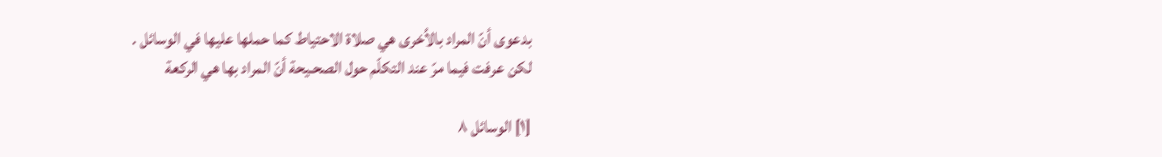بدعوى أنّ المراد بالاُخرى هي صلاة الاحتياط كما حملها عليها في الوسائل .
لكن عرفت فيما مرّ عند التكلّم حول الصحـيحة أنّ المراد بها هي الركعة

[١] الوسائل ٨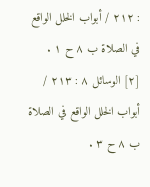: ٢١٢ / أبواب الخلل الواقع في الصلاة ب ٨ ح ١ .
[٢] الوسائل ٨ : ٢١٣ / أبواب الخلل الواقع في الصلاة ب ٨ ح ٣ .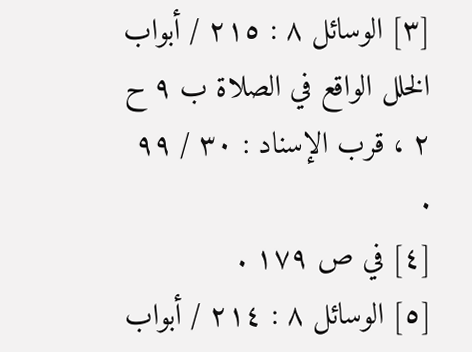[٣] الوسائل ٨ : ٢١٥ / أبواب الخلل الواقع في الصلاة ب ٩ ح ٢ ، قرب الإسناد : ٣٠ / ٩٩ .
[٤] في ص ١٧٩ .
[٥] الوسائل ٨ : ٢١٤ / أبواب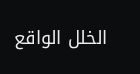الخلل الواقع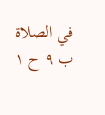في الصلاة ب ٩ ح ١